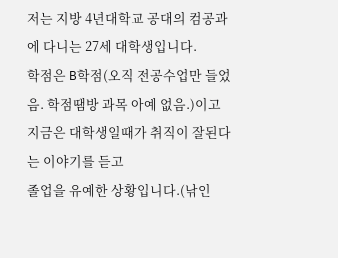저는 지방 4년대학교 공대의 컴공과에 다니는 27세 대학생입니다.
학점은 B학점(오직 전공수업만 들었음. 학점땜방 과목 아예 없음.)이고
지금은 대학생일때가 취직이 잘된다는 이야기를 듣고
졸업을 유예한 상황입니다.(낚인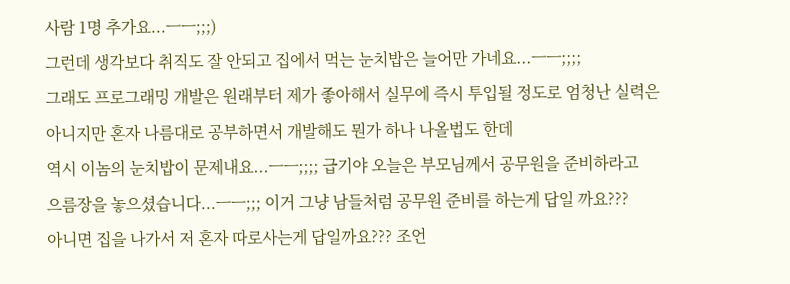사람 1명 추가요...ㅡㅡ;;;)
그런데 생각보다 취직도 잘 안되고 집에서 먹는 눈치밥은 늘어만 가네요...ㅡㅡ;;;;
그래도 프로그래밍 개발은 원래부터 제가 좋아해서 실무에 즉시 투입될 정도로 엄청난 실력은
아니지만 혼자 나름대로 공부하면서 개발해도 뭔가 하나 나올법도 한데
역시 이놈의 눈치밥이 문제내요...ㅡㅡ;;;; 급기야 오늘은 부모님께서 공무원을 준비하라고
으름장을 놓으셨습니다...ㅡㅡ;;; 이거 그냥 남들처럼 공무원 준비를 하는게 답일 까요???
아니면 집을 나가서 저 혼자 따로사는게 답일까요??? 조언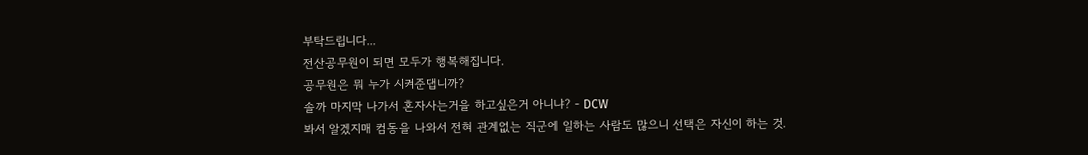부탁드립니다...
전산공무원이 되면 모두가 행복해집니다.
공무원은 뭐 누가 시켜준댑니까?
솔까 마지막 나가서 혼자사는거을 하고싶은거 아니냐? - DCW
봐서 알겠지매 컴동을 나와서 전혀 관계없는 직군에 일하는 사람도 많으니 선택은 자신이 하는 것.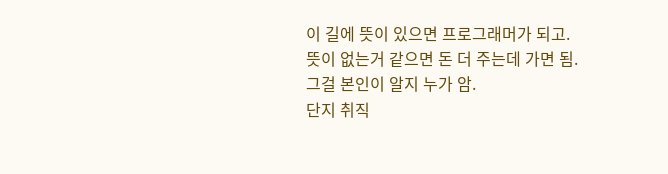이 길에 뜻이 있으면 프로그래머가 되고. 뜻이 없는거 같으면 돈 더 주는데 가면 됨. 그걸 본인이 알지 누가 암.
단지 취직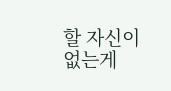할 자신이 없는게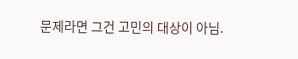문제라면 그건 고민의 대상이 아님.